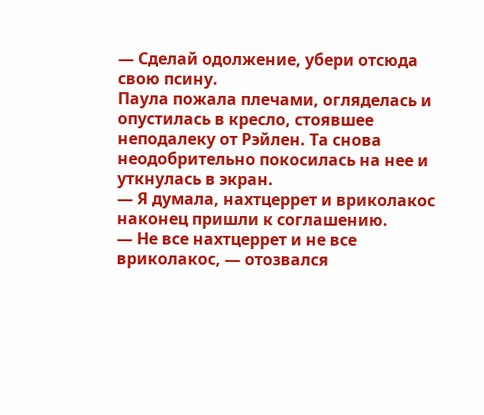— Сделай одолжение, убери отсюда свою псину.
Паула пожала плечами, огляделась и опустилась в кресло, стоявшее неподалеку от Рэйлен. Та снова неодобрительно покосилась на нее и уткнулась в экран.
— Я думала, нахтцеррет и вриколакос наконец пришли к соглашению.
— Не все нахтцеррет и не все вриколакос, — отозвался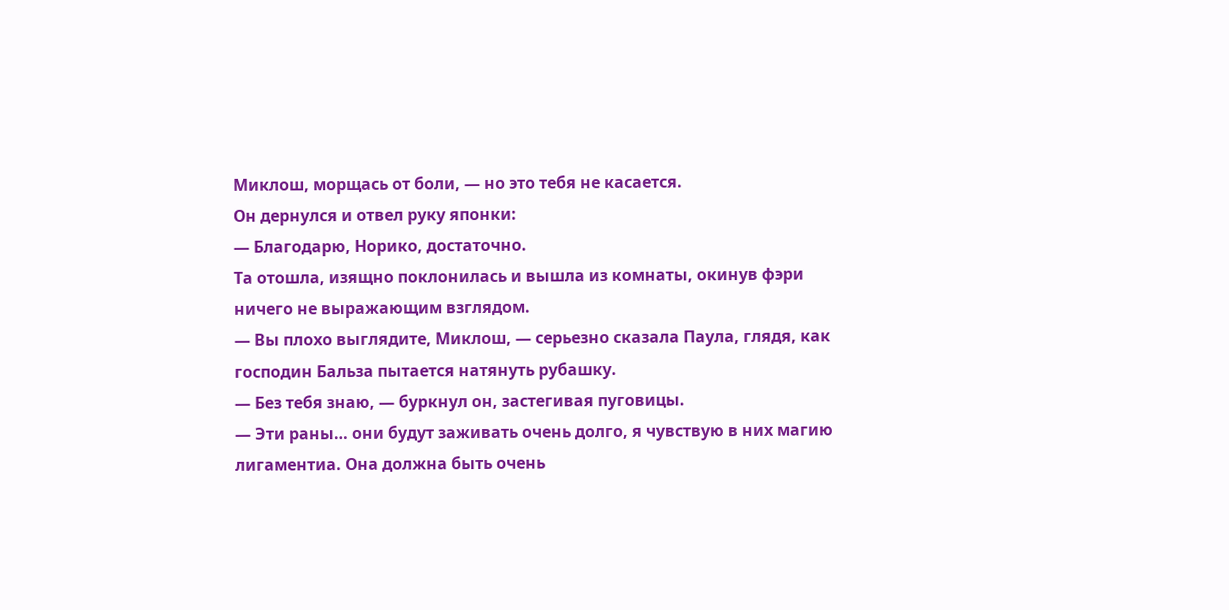Миклош, морщась от боли, — но это тебя не касается.
Он дернулся и отвел руку японки:
— Благодарю, Норико, достаточно.
Та отошла, изящно поклонилась и вышла из комнаты, окинув фэри ничего не выражающим взглядом.
— Вы плохо выглядите, Миклош, — серьезно сказала Паула, глядя, как господин Бальза пытается натянуть рубашку.
— Без тебя знаю, — буркнул он, застегивая пуговицы.
— Эти раны… они будут заживать очень долго, я чувствую в них магию лигаментиа. Она должна быть очень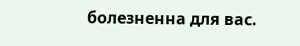болезненна для вас.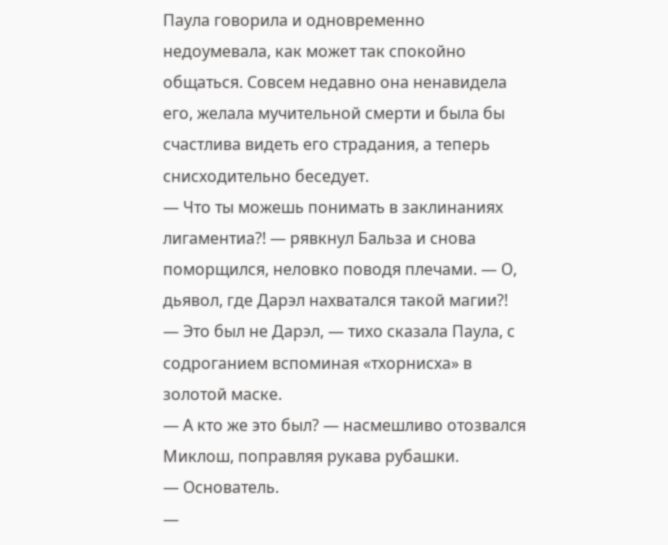Паула говорила и одновременно недоумевала, как может так спокойно общаться. Совсем недавно она ненавидела его, желала мучительной смерти и была бы счастлива видеть его страдания, а теперь снисходительно беседует.
— Что ты можешь понимать в заклинаниях лигаментиа?! — рявкнул Бальза и снова поморщился, неловко поводя плечами. — О, дьявол, где Дарэл нахватался такой магии?!
— Это был не Дарэл, — тихо сказала Паула, с содроганием вспоминая «тхорнисха» в золотой маске.
— А кто же это был? — насмешливо отозвался Миклош, поправляя рукава рубашки.
— Основатель.
—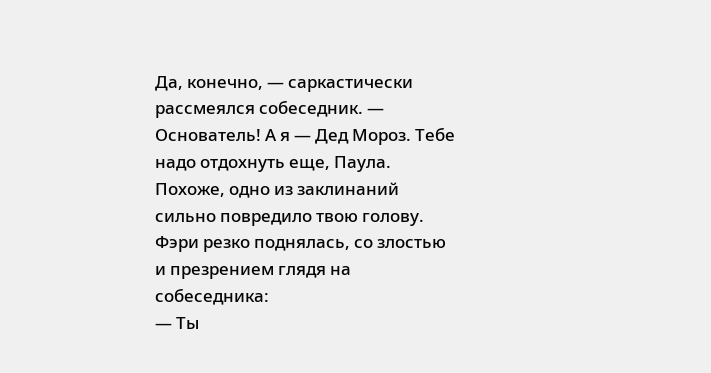Да, конечно, — саркастически рассмеялся собеседник. — Основатель! А я — Дед Мороз. Тебе надо отдохнуть еще, Паула. Похоже, одно из заклинаний сильно повредило твою голову.
Фэри резко поднялась, со злостью и презрением глядя на собеседника:
— Ты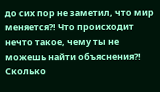до сих пор не заметил, что мир меняется?! Что происходит нечто такое, чему ты не можешь найти объяснения?! Сколько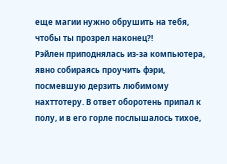еще магии нужно обрушить на тебя, чтобы ты прозрел наконец?!
Рэйлен приподнялась из-за компьютера, явно собираясь проучить фэри, посмевшую дерзить любимому нахттотеру. В ответ оборотень припал к полу, и в его горле послышалось тихое,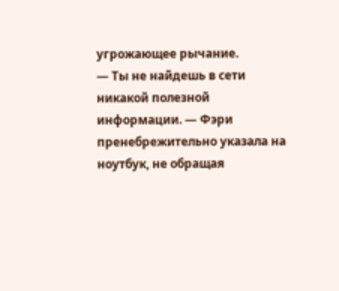угрожающее рычание.
— Ты не найдешь в сети никакой полезной информации. — Фэри пренебрежительно указала на ноутбук, не обращая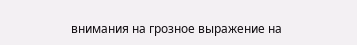внимания на грозное выражение на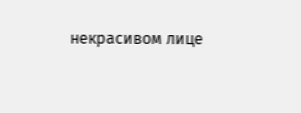некрасивом лице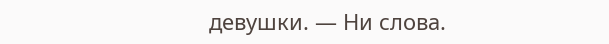девушки. — Ни слова.